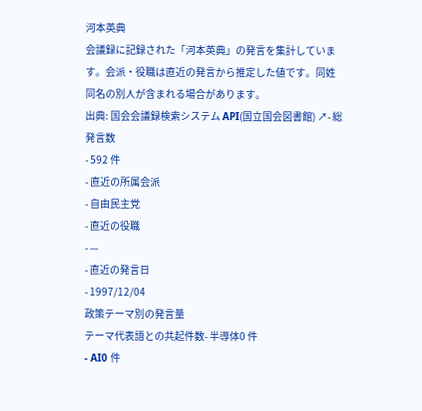河本英典
会議録に記録された「河本英典」の発言を集計しています。会派・役職は直近の発言から推定した値です。同姓同名の別人が含まれる場合があります。
出典: 国会会議録検索システム API(国立国会図書館) ↗- 総発言数
- 592 件
- 直近の所属会派
- 自由民主党
- 直近の役職
- —
- 直近の発言日
- 1997/12/04
政策テーマ別の発言量
テーマ代表語との共起件数- 半導体0 件
- AI0 件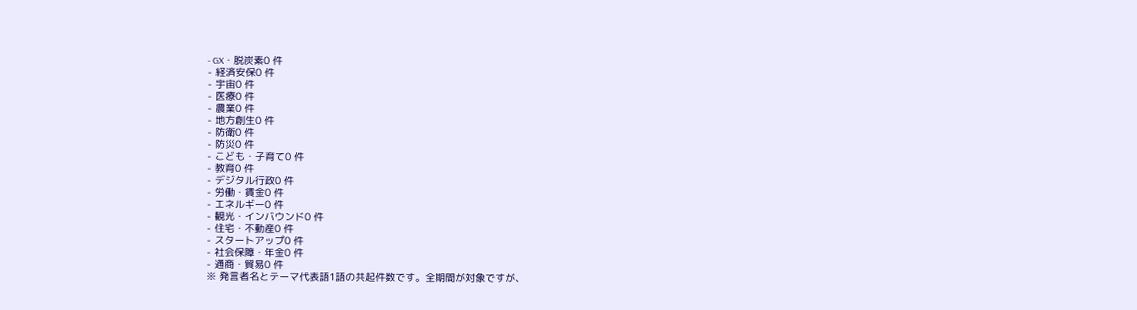- GX・脱炭素0 件
- 経済安保0 件
- 宇宙0 件
- 医療0 件
- 農業0 件
- 地方創生0 件
- 防衛0 件
- 防災0 件
- こども・子育て0 件
- 教育0 件
- デジタル行政0 件
- 労働・賃金0 件
- エネルギー0 件
- 観光・インバウンド0 件
- 住宅・不動産0 件
- スタートアップ0 件
- 社会保障・年金0 件
- 通商・貿易0 件
※ 発言者名とテーマ代表語1語の共起件数です。全期間が対象ですが、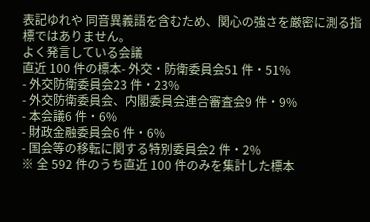表記ゆれや 同音異義語を含むため、関心の強さを厳密に測る指標ではありません。
よく発言している会議
直近 100 件の標本- 外交・防衛委員会51 件・51%
- 外交防衛委員会23 件・23%
- 外交防衛委員会、内閣委員会連合審査会9 件・9%
- 本会議6 件・6%
- 財政金融委員会6 件・6%
- 国会等の移転に関する特別委員会2 件・2%
※ 全 592 件のうち直近 100 件のみを集計した標本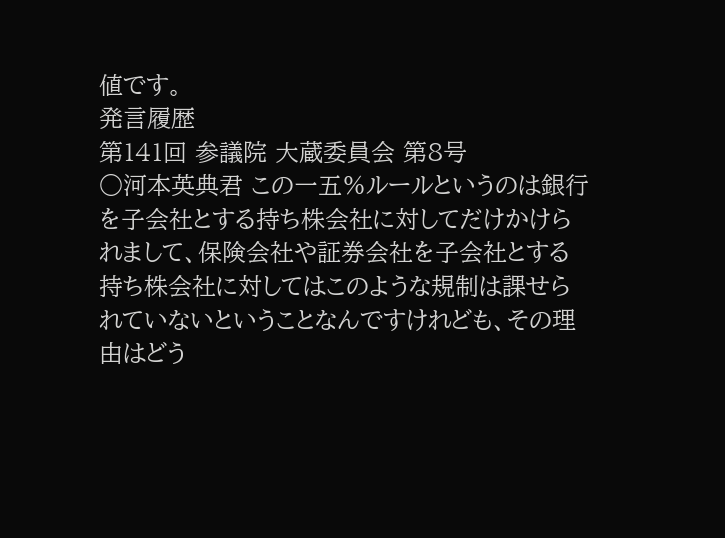値です。
発言履歴
第141回 参議院 大蔵委員会 第8号
○河本英典君 この一五%ルールというのは銀行を子会社とする持ち株会社に対してだけかけられまして、保険会社や証券会社を子会社とする持ち株会社に対してはこのような規制は課せられていないということなんですけれども、その理由はどう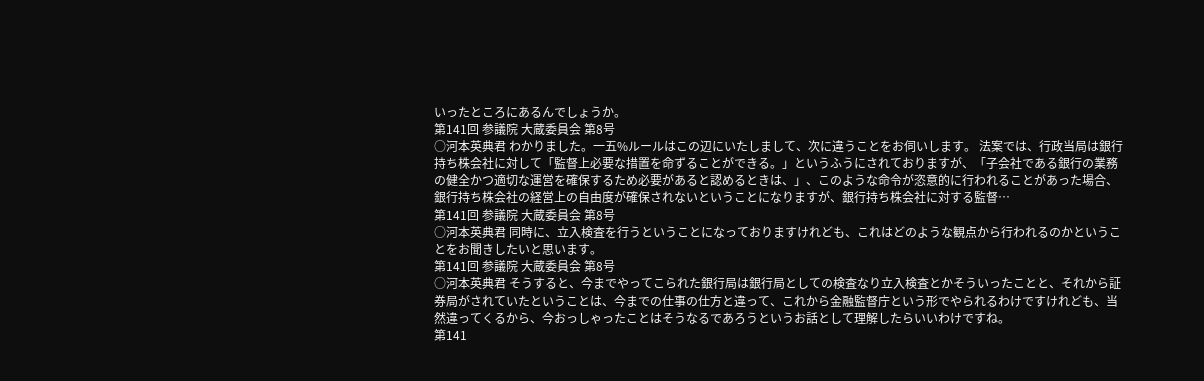いったところにあるんでしょうか。
第141回 参議院 大蔵委員会 第8号
○河本英典君 わかりました。一五%ルールはこの辺にいたしまして、次に違うことをお伺いします。 法案では、行政当局は銀行持ち株会社に対して「監督上必要な措置を命ずることができる。」というふうにされておりますが、「子会社である銀行の業務の健全かつ適切な運営を確保するため必要があると認めるときは、」、このような命令が恣意的に行われることがあった場合、銀行持ち株会社の経営上の自由度が確保されないということになりますが、銀行持ち株会社に対する監督…
第141回 参議院 大蔵委員会 第8号
○河本英典君 同時に、立入検査を行うということになっておりますけれども、これはどのような観点から行われるのかということをお聞きしたいと思います。
第141回 参議院 大蔵委員会 第8号
○河本英典君 そうすると、今までやってこられた銀行局は銀行局としての検査なり立入検査とかそういったことと、それから証券局がされていたということは、今までの仕事の仕方と違って、これから金融監督庁という形でやられるわけですけれども、当然違ってくるから、今おっしゃったことはそうなるであろうというお話として理解したらいいわけですね。
第141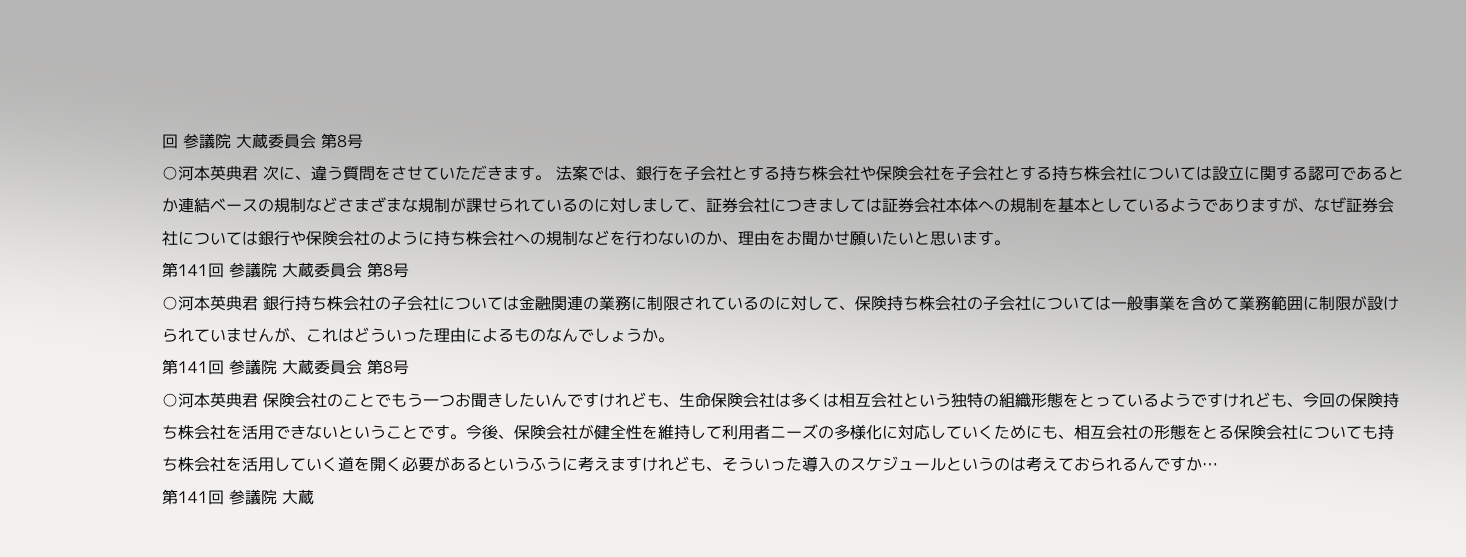回 参議院 大蔵委員会 第8号
○河本英典君 次に、違う質問をさせていただきます。 法案では、銀行を子会社とする持ち株会社や保険会社を子会社とする持ち株会社については設立に関する認可であるとか連結ベースの規制などさまざまな規制が課せられているのに対しまして、証券会社につきましては証券会社本体への規制を基本としているようでありますが、なぜ証券会社については銀行や保険会社のように持ち株会社への規制などを行わないのか、理由をお聞かせ願いたいと思います。
第141回 参議院 大蔵委員会 第8号
○河本英典君 銀行持ち株会社の子会社については金融関連の業務に制限されているのに対して、保険持ち株会社の子会社については一般事業を含めて業務範囲に制限が設けられていませんが、これはどういった理由によるものなんでしょうか。
第141回 参議院 大蔵委員会 第8号
○河本英典君 保険会社のことでもう一つお聞きしたいんですけれども、生命保険会社は多くは相互会社という独特の組織形態をとっているようですけれども、今回の保険持ち株会社を活用できないということです。今後、保険会社が健全性を維持して利用者ニーズの多様化に対応していくためにも、相互会社の形態をとる保険会社についても持ち株会社を活用していく道を開く必要があるというふうに考えますけれども、そういった導入のスケジュールというのは考えておられるんですか…
第141回 参議院 大蔵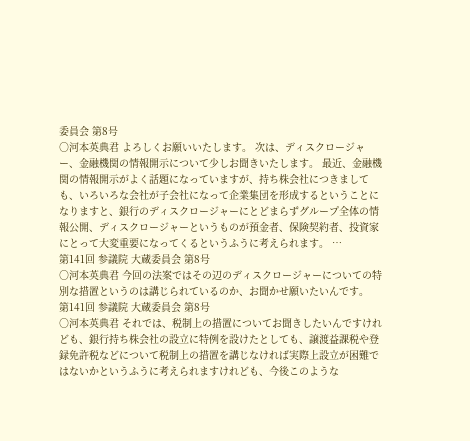委員会 第8号
○河本英典君 よろしくお願いいたします。 次は、ディスクロージャー、金融機関の情報開示について少しお聞きいたします。 最近、金融機関の情報開示がよく話題になっていますが、持ち株会社につきましても、いろいろな会社が子会社になって企業集団を形成するということになりますと、銀行のディスクロージャーにとどまらずグループ全体の情報公開、ディスクロージャーというものが預金者、保険契約者、投資家にとって大変重要になってくるというふうに考えられます。 …
第141回 参議院 大蔵委員会 第8号
○河本英典君 今回の法案ではその辺のディスクロージャーについての特別な措置というのは講じられているのか、お聞かせ願いたいんです。
第141回 参議院 大蔵委員会 第8号
○河本英典君 それでは、税制上の措置についてお聞きしたいんですけれども、銀行持ち株会社の設立に特例を設けたとしても、譲渡益課税や登録免許税などについて税制上の措置を講じなければ実際上設立が困難ではないかというふうに考えられますけれども、今後このような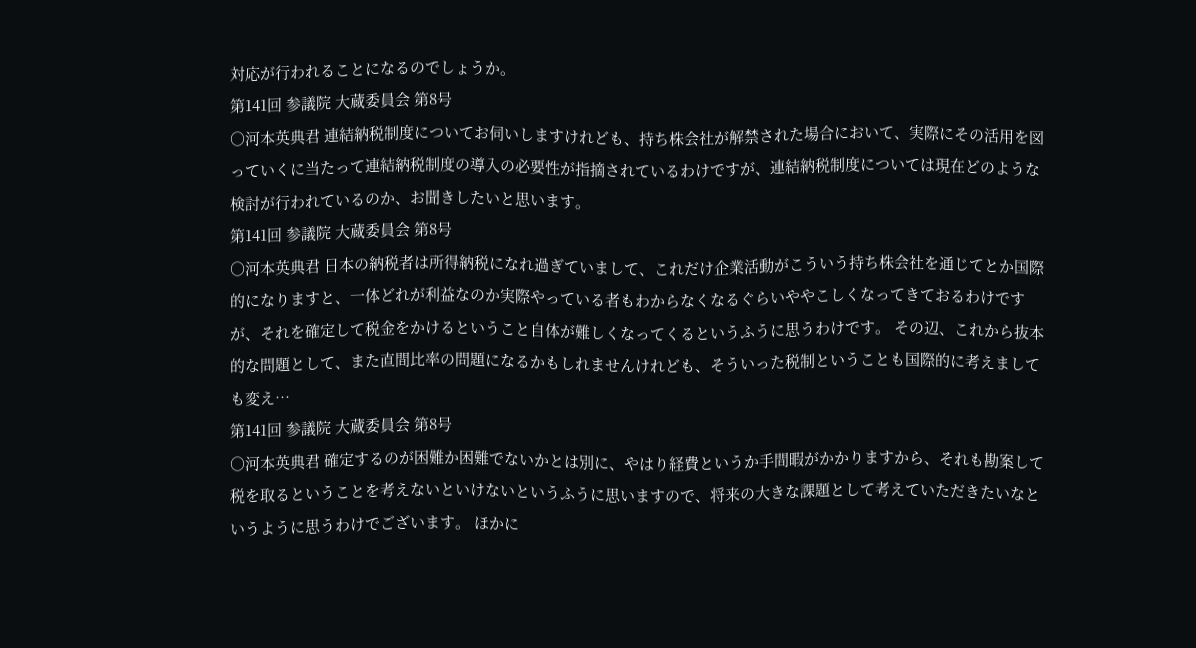対応が行われることになるのでしょうか。
第141回 参議院 大蔵委員会 第8号
○河本英典君 連結納税制度についてお伺いしますけれども、持ち株会社が解禁された場合において、実際にその活用を図っていくに当たって連結納税制度の導入の必要性が指摘されているわけですが、連結納税制度については現在どのような検討が行われているのか、お聞きしたいと思います。
第141回 参議院 大蔵委員会 第8号
○河本英典君 日本の納税者は所得納税になれ過ぎていまして、これだけ企業活動がこういう持ち株会社を通じてとか国際的になりますと、一体どれが利益なのか実際やっている者もわからなくなるぐらいややこしくなってきておるわけですが、それを確定して税金をかけるということ自体が難しくなってくるというふうに思うわけです。 その辺、これから抜本的な問題として、また直間比率の問題になるかもしれませんけれども、そういった税制ということも国際的に考えましても変え…
第141回 参議院 大蔵委員会 第8号
○河本英典君 確定するのが困難か困難でないかとは別に、やはり経費というか手間暇がかかりますから、それも勘案して税を取るということを考えないといけないというふうに思いますので、将来の大きな課題として考えていただきたいなというように思うわけでございます。 ほかに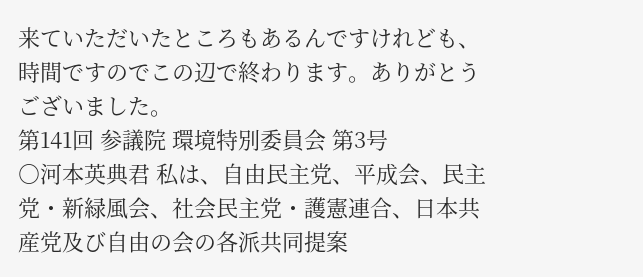来ていただいたところもあるんですけれども、時間ですのでこの辺で終わります。ありがとうございました。
第141回 参議院 環境特別委員会 第3号
○河本英典君 私は、自由民主党、平成会、民主党・新緑風会、社会民主党・護憲連合、日本共産党及び自由の会の各派共同提案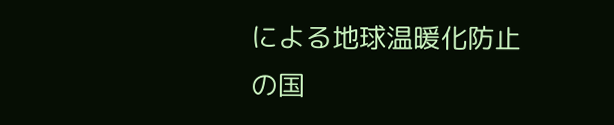による地球温暖化防止の国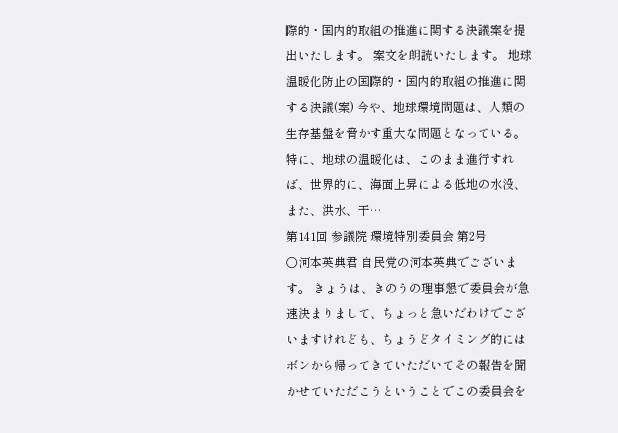際的・国内的取組の推進に関する決議案を提出いたします。 案文を朗読いたします。 地球温暖化防止の国際的・国内的取組の推進に関する決議(案) 今や、地球環境問題は、人類の生存基盤を脅かす重大な問題となっている。特に、地球の温暖化は、このまま進行すれば、世界的に、海面上昇による低地の水没、また、洪水、干…
第141回 参議院 環境特別委員会 第2号
○河本英典君 自民党の河本英典でございます。 きょうは、きのうの理事懇で委員会が急速決まりまして、ちょっと急いだわけでございますけれども、ちょうどタイミング的にはボンから帰ってきていただいてその報告を聞かせていただこうということでこの委員会を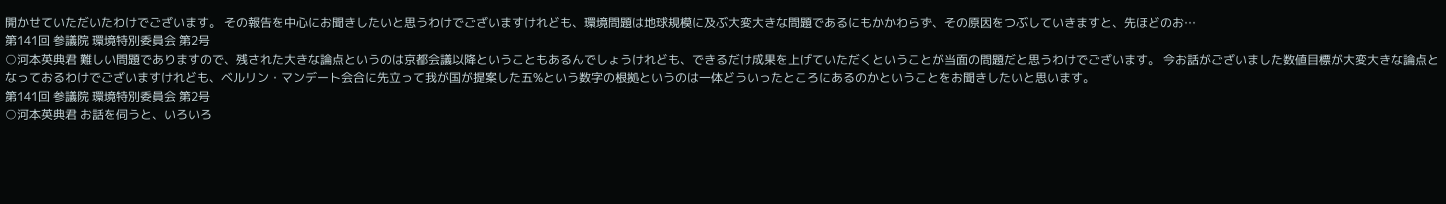開かせていただいたわけでございます。 その報告を中心にお聞きしたいと思うわけでございますけれども、環境問題は地球規模に及ぶ大変大きな問題であるにもかかわらず、その原因をつぶしていきますと、先ほどのお…
第141回 参議院 環境特別委員会 第2号
○河本英典君 難しい問題でありますので、残された大きな論点というのは京都会議以降ということもあるんでしょうけれども、できるだけ成果を上げていただくということが当面の問題だと思うわけでございます。 今お話がございました数値目標が大変大きな論点となっておるわけでございますけれども、ベルリン・マンデート会合に先立って我が国が提案した五%という数字の根拠というのは一体どういったところにあるのかということをお聞きしたいと思います。
第141回 参議院 環境特別委員会 第2号
○河本英典君 お話を伺うと、いろいろ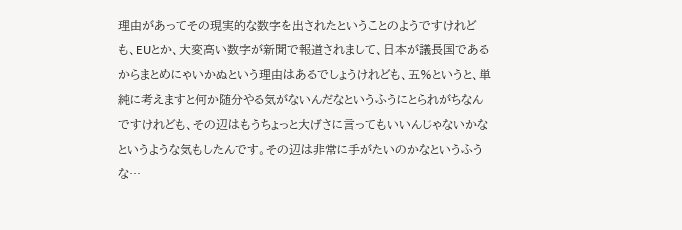理由があってその現実的な数字を出されたということのようですけれども、EUとか、大変高い数字が新聞で報道されまして、日本が議長国であるからまとめにゃいかぬという理由はあるでしょうけれども、五%というと、単純に考えますと何か随分やる気がないんだなというふうにとられがちなんですけれども、その辺はもうちょっと大げさに言ってもいいんじゃないかなというような気もしたんです。その辺は非常に手がたいのかなというふうな…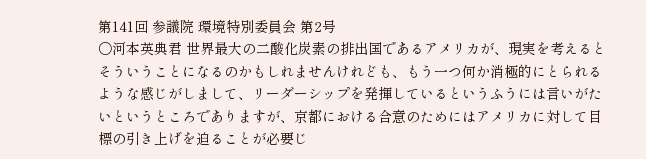第141回 参議院 環境特別委員会 第2号
○河本英典君 世界最大の二酸化炭素の排出国であるアメリカが、現実を考えるとそういうことになるのかもしれませんけれども、もう一つ何か消極的にとられるような感じがしまして、リーダーシップを発揮しているというふうには言いがたいというところでありますが、京都における合意のためにはアメリカに対して目標の引き上げを迫ることが必要じ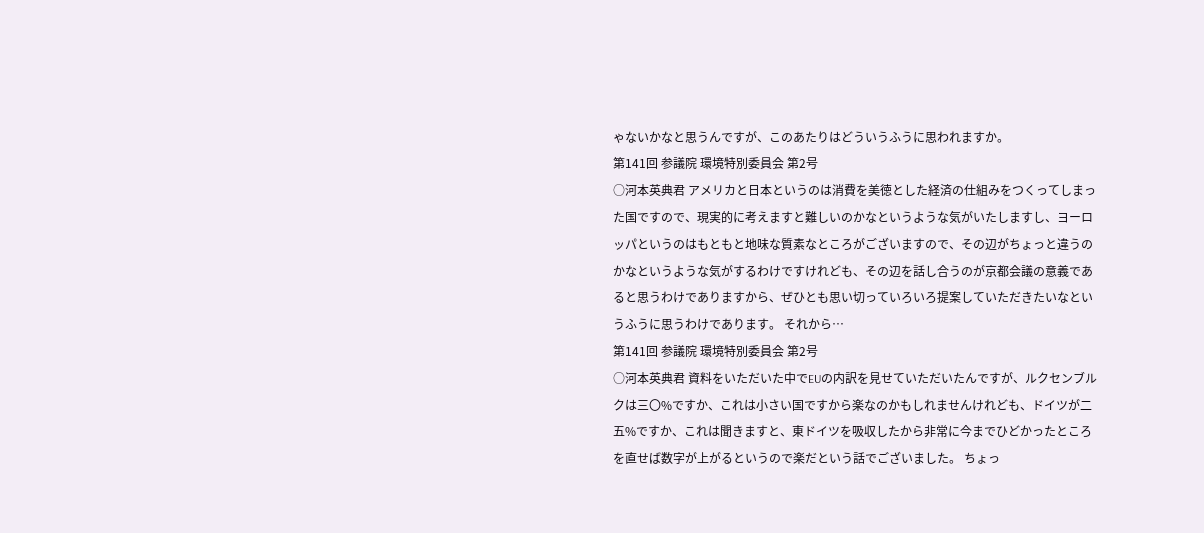ゃないかなと思うんですが、このあたりはどういうふうに思われますか。
第141回 参議院 環境特別委員会 第2号
○河本英典君 アメリカと日本というのは消費を美徳とした経済の仕組みをつくってしまった国ですので、現実的に考えますと難しいのかなというような気がいたしますし、ヨーロッパというのはもともと地味な質素なところがございますので、その辺がちょっと違うのかなというような気がするわけですけれども、その辺を話し合うのが京都会議の意義であると思うわけでありますから、ぜひとも思い切っていろいろ提案していただきたいなというふうに思うわけであります。 それから…
第141回 参議院 環境特別委員会 第2号
○河本英典君 資料をいただいた中でEUの内訳を見せていただいたんですが、ルクセンブルクは三〇%ですか、これは小さい国ですから楽なのかもしれませんけれども、ドイツが二五%ですか、これは聞きますと、東ドイツを吸収したから非常に今までひどかったところを直せば数字が上がるというので楽だという話でございました。 ちょっ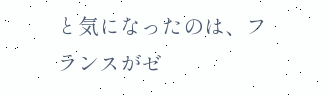と気になったのは、フランスがゼ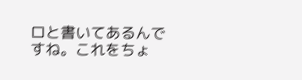ロと書いてあるんですね。これをちょ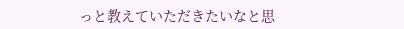っと教えていただきたいなと思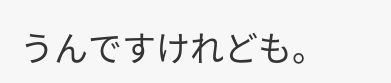うんですけれども。